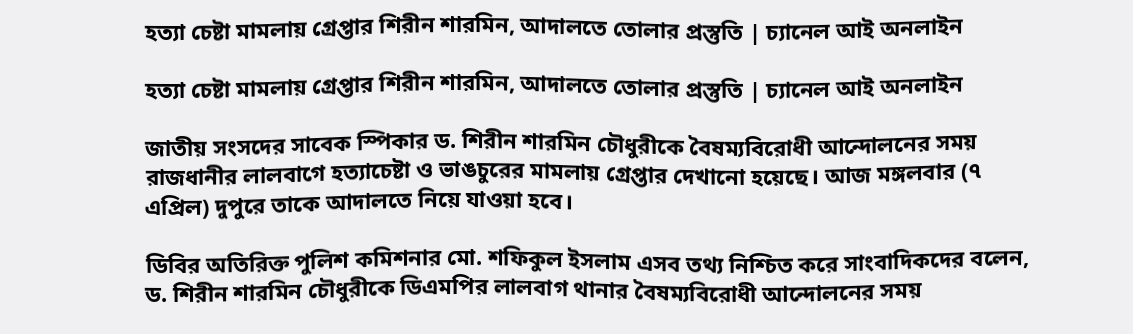হত্যা চেষ্টা মামলায় গ্রেপ্তার শিরীন শারমিন, আদালতে তোলার প্রস্তুতি | চ্যানেল আই অনলাইন

হত্যা চেষ্টা মামলায় গ্রেপ্তার শিরীন শারমিন, আদালতে তোলার প্রস্তুতি | চ্যানেল আই অনলাইন

জাতীয় সংসদের সাবেক স্পিকার ড. শিরীন শারমিন চৌধুরীকে বৈষম্যবিরোধী আন্দোলনের সময় রাজধানীর লালবাগে হত্যাচেষ্টা ও ভাঙচুরের মামলায় গ্রেপ্তার দেখানো হয়েছে। আজ মঙ্গলবার (৭ এপ্রিল) দুপুরে তাকে আদালতে নিয়ে যাওয়া হবে।

ডিবির অতিরিক্ত পুলিশ কমিশনার মো. শফিকুল ইসলাম এসব তথ্য নিশ্চিত করে সাংবাদিকদের বলেন, ড. শিরীন শারমিন চৌধুরীকে ডিএমপির লালবাগ থানার বৈষম্যবিরোধী আন্দোলনের সময়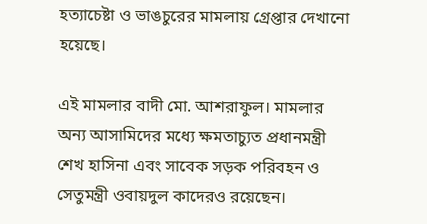হত্যাচেষ্টা ও ভাঙচুরের মামলায় গ্রেপ্তার দেখানো হয়েছে।

এই মামলার বাদী মো. আশরাফুল। মামলার অন্য আসামিদের মধ্যে ক্ষমতাচ্যুত প্রধানমন্ত্রী শেখ হাসিনা এবং সাবেক সড়ক পরিবহন ও সেতুমন্ত্রী ওবায়দুল কাদেরও রয়েছেন।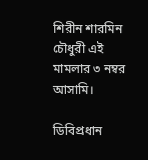শিরীন শারমিন চৌধুরী এই মামলার ৩ নম্বর আসামি।

ডিবিপ্রধান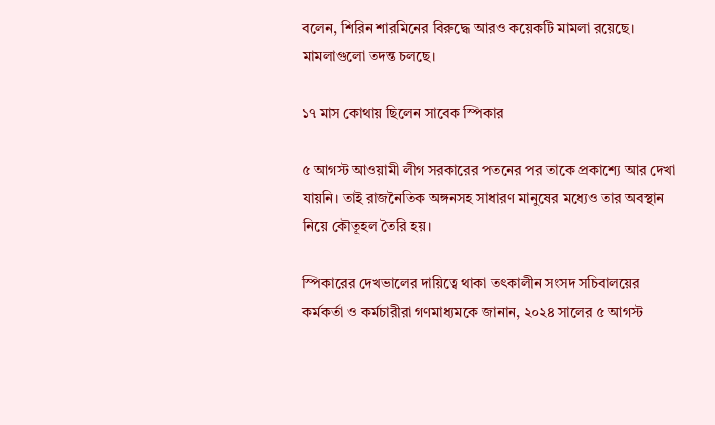বলেন, শিরিন শারমিনের বিরুদ্ধে আরও কয়েকটি মামলা রয়েছে। মামলাগুলো তদন্ত চলছে।

১৭ মাস কোথায় ছিলেন সাবেক স্পিকার

৫ আগস্ট আওয়ামী লীগ সরকারের পতনের পর তাকে প্রকাশ্যে আর দেখা যায়নি। তাই রাজনৈতিক অঙ্গনসহ সাধারণ মানুষের মধ্যেও তার অবস্থান নিয়ে কৌতূহল তৈরি হয়।

স্পিকারের দেখভালের দায়িত্বে থাকা তৎকালীন সংসদ সচিবালয়ের কর্মকর্তা ও কর্মচারীরা গণমাধ্যমকে জানান, ২০২৪ সালের ৫ আগস্ট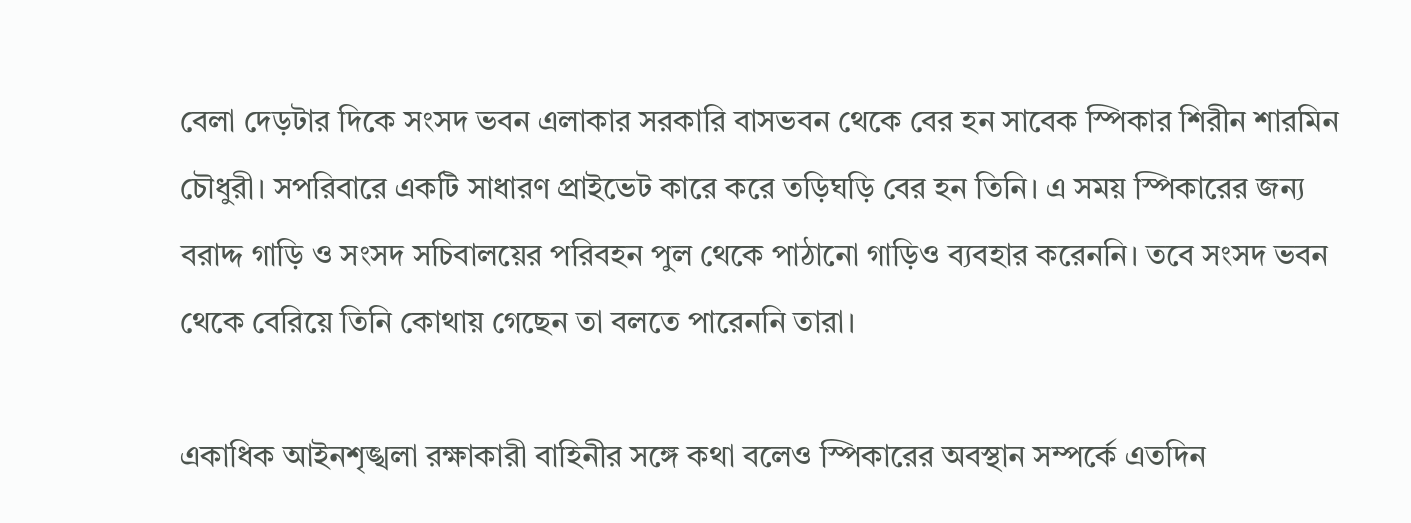বেলা দেড়টার দিকে সংসদ ভবন এলাকার সরকারি বাসভবন থেকে বের হন সাবেক স্পিকার শিরীন শারমিন চৌধুরী। সপরিবারে একটি সাধারণ প্রাইভেট কারে করে তড়িঘড়ি বের হন তিনি। এ সময় স্পিকারের জন্য বরাদ্দ গাড়ি ও সংসদ সচিবালয়ের পরিবহন পুল থেকে পাঠানো গাড়িও ব্যবহার করেননি। তবে সংসদ ভবন থেকে বেরিয়ে তিনি কোথায় গেছেন তা বলতে পারেননি তারা।

একাধিক আইনশৃঙ্খলা রক্ষাকারী বাহিনীর সঙ্গে কথা বলেও স্পিকারের অবস্থান সম্পর্কে এতদিন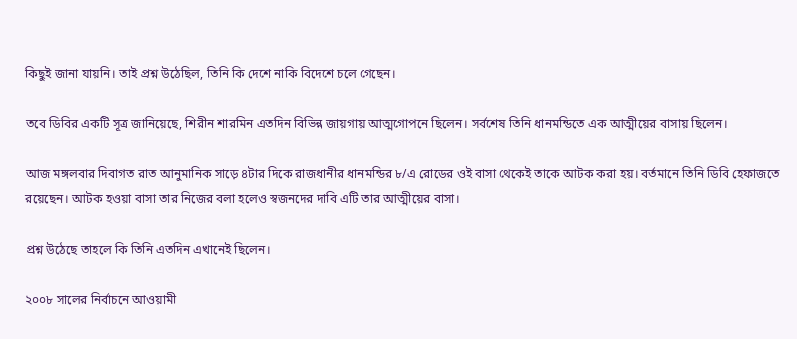কিছুই জানা যায়নি। তাই প্রশ্ন উঠেছিল, তিনি কি দেশে নাকি বিদেশে চলে গেছেন।

তবে ডিবির একটি সূত্র জানিয়েছে, শিরীন শারমিন এতদিন বিভিন্ন জায়গায় আত্মগোপনে ছিলেন। সর্বশেষ তিনি ধানমন্ডিতে এক আত্মীয়ের বাসায় ছিলেন।

আজ মঙ্গলবার দিবাগত রাত আনুমানিক সাড়ে ৪টার দিকে রাজধানীর ধানমন্ডির ৮/এ রোডের ওই বাসা থেকেই তাকে আটক করা হয়। বর্তমানে তিনি ডিবি হেফাজতে রয়েছেন। আটক হওয়া বাসা তার নিজের বলা হলেও স্বজনদের দাবি এটি তার আত্মীয়ের বাসা।

প্রশ্ন উঠেছে তাহলে কি তিনি এতদিন এখানেই ছিলেন।

২০০৮ সালের নির্বাচনে আওয়ামী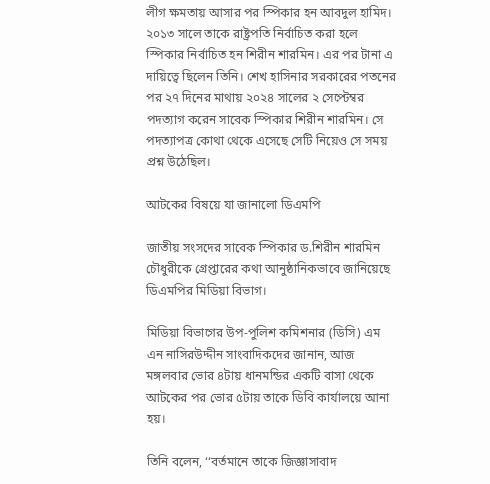লীগ ক্ষমতায় আসার পর স্পিকার হন আবদুল হামিদ। ২০১৩ সালে তাকে রাষ্ট্রপতি নির্বাচিত করা হলে স্পিকার নির্বাচিত হন শিরীন শারমিন। এর পর টানা এ দায়িত্বে ছিলেন তিনি। শেখ হাসিনার সরকারের পতনের পর ২৭ দিনের মাথায় ২০২৪ সালের ২ সেপ্টেম্বর পদত্যাগ করেন সাবেক স্পিকার শিরীন শারমিন। সে পদত্যাপত্র কোথা থেকে এসেছে সেটি নিয়েও সে সময় প্রশ্ন উঠেছিল।

আটকের বিষয়ে যা জানালো ডিএমপি

জাতীয় সংসদের সাবেক স্পিকার ড.শিরীন শারমিন চৌধুরীকে গ্রেপ্তারের কথা আনুষ্ঠানিকভাবে জানিয়েছে ডিএমপির মিডিয়া বিভাগ।

মিডিয়া বিভাগের উপ-পুলিশ কমিশনার (ডিসি) এম এন নাসিরউদ্দীন সাংবাদিকদের জানান, আজ মঙ্গলবার ভোর ৪টায় ধানমন্ডির একটি বাসা থেকে আটকের পর ভোর ৫টায় তাকে ডিবি কার্যালয়ে আনা হয়।

তিনি বলেন, ‘‘বর্তমানে তাকে জিজ্ঞাসাবাদ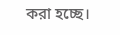করা হচ্ছে।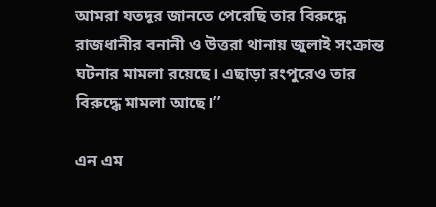আমরা যতদূর জানতে পেরেছি তার বিরুদ্ধে রাজধানীর বনানী ও উত্তরা থানায় জুলাই সংক্রান্ত ঘটনার মামলা রয়েছে। এছাড়া রংপুরেও তার বিরুদ্ধে মামলা আছে।’’

এন এম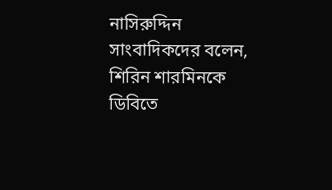নাসিরুদ্দিন সাংবাদিকদের বলেন, শিরিন শারমিনকে ডিবিতে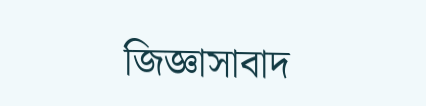জিজ্ঞাসাবাদ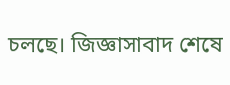চলছে। জিজ্ঞাসাবাদ শেষে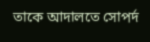তাকে আদালতে সোপর্দ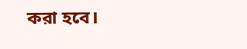করা হবে।